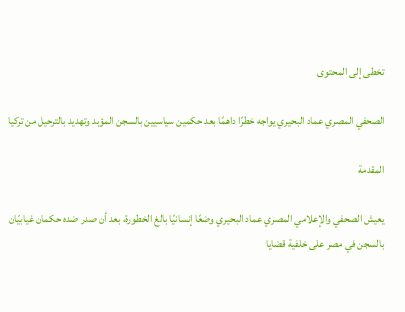تخطى إلى المحتوى

الصحفي المصري عماد البحيري يواجه خطرًا داهمًا بعد حكمين سياسيين بالسجن المؤبد وتهديد بالترحيل من تركيا

المقدمة

يعيش الصحفي والإعلامي المصري عماد البحيري وضعًا إنسانيًا بالغ الخطورة، بعد أن صدر ضده حكمان غيابيّان بالسجن في مصر على خلفية قضايا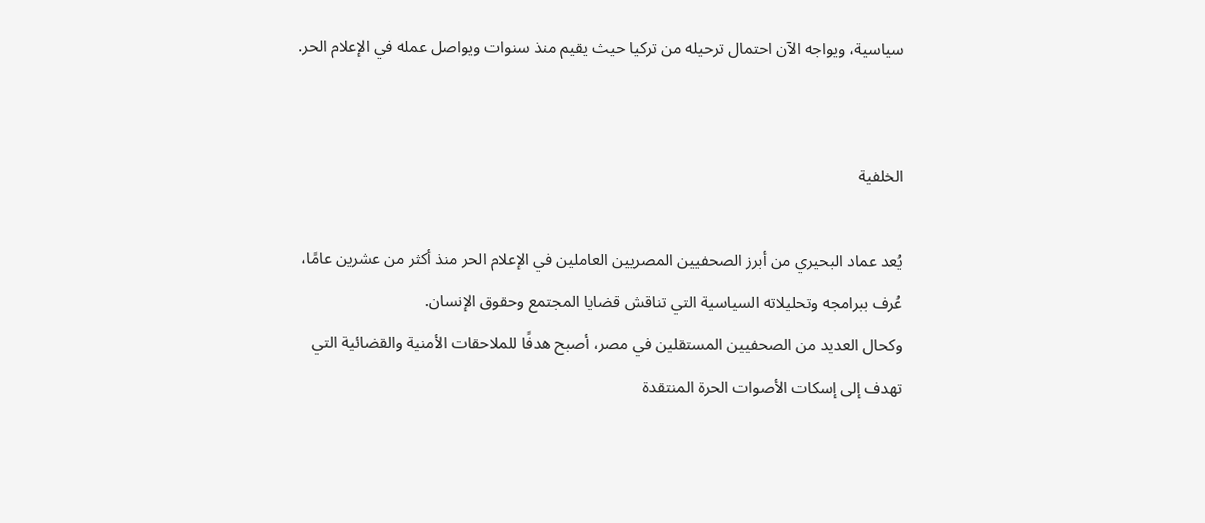سياسية، ويواجه الآن احتمال ترحيله من تركيا حيث يقيم منذ سنوات ويواصل عمله في الإعلام الحر.


الخلفية

يُعد عماد البحيري من أبرز الصحفيين المصريين العاملين في الإعلام الحر منذ أكثر من عشرين عامًا، عُرف ببرامجه وتحليلاته السياسية التي تناقش قضايا المجتمع وحقوق الإنسان.
وكحال العديد من الصحفيين المستقلين في مصر، أصبح هدفًا للملاحقات الأمنية والقضائية التي تهدف إلى إسكات الأصوات الحرة المنتقدة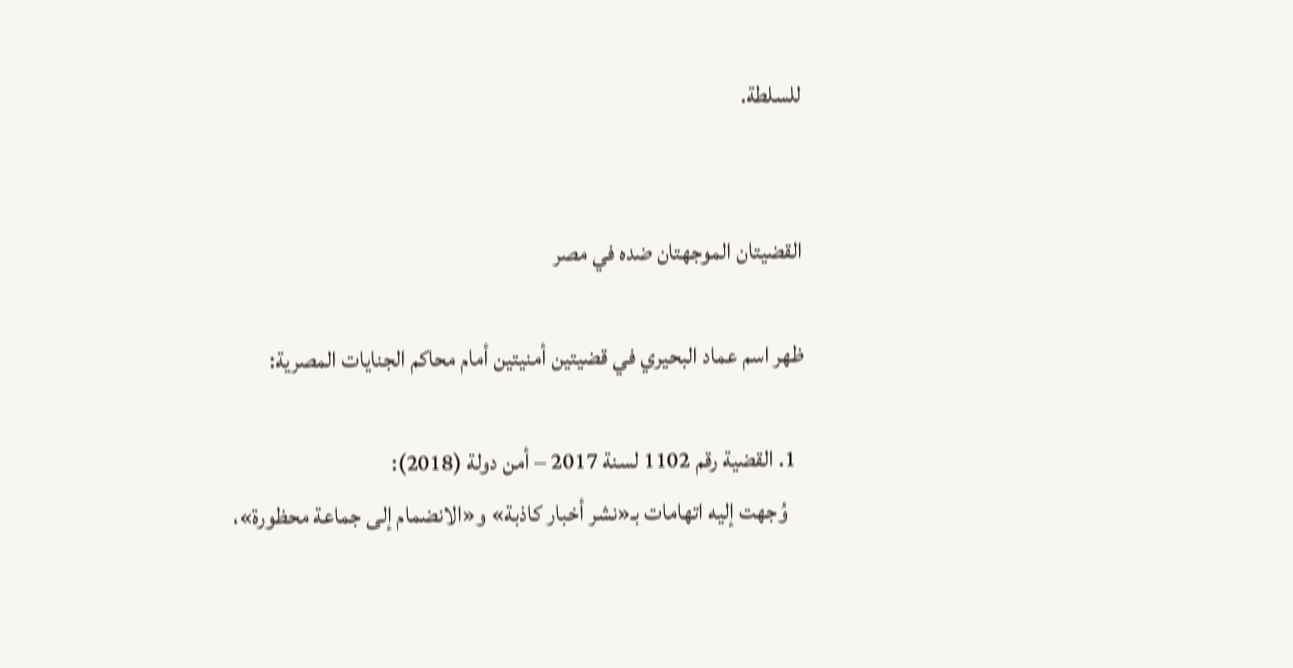للسلطة.


القضيتان الموجهتان ضده في مصر

ظهر اسم عماد البحيري في قضيتين أمنيتين أمام محاكم الجنايات المصرية:

  1. القضية رقم 1102 لسنة 2017 – أمن دولة (2018):
    وُجهت إليه اتهامات بـ«نشر أخبار كاذبة» و«الانضمام إلى جماعة محظورة»،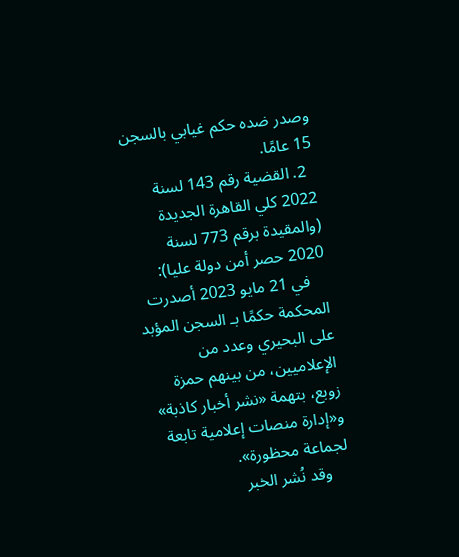وصدر ضده حكم غيابي بالسجن 15 عامًا.
  2. القضية رقم 143 لسنة 2022 كلي القاهرة الجديدة (والمقيدة برقم 773 لسنة 2020 حصر أمن دولة عليا):
    في 21 مايو 2023 أصدرت المحكمة حكمًا بـ السجن المؤبد على البحيري وعدد من الإعلاميين، من بينهم حمزة زوبع، بتهمة «نشر أخبار كاذبة» و«إدارة منصات إعلامية تابعة لجماعة محظورة».
    وقد نُشر الخبر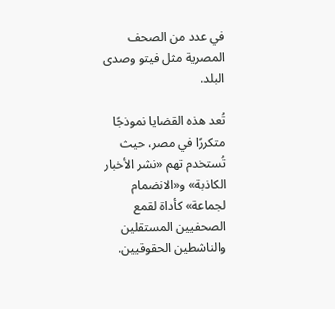في عدد من الصحف المصرية مثل فيتو وصدى البلد.

تُعد هذه القضايا نموذجًا متكررًا في مصر، حيث تُستخدم تهم «نشر الأخبار الكاذبة» و«الانضمام لجماعة» كأداة لقمع الصحفيين المستقلين والناشطين الحقوقيين.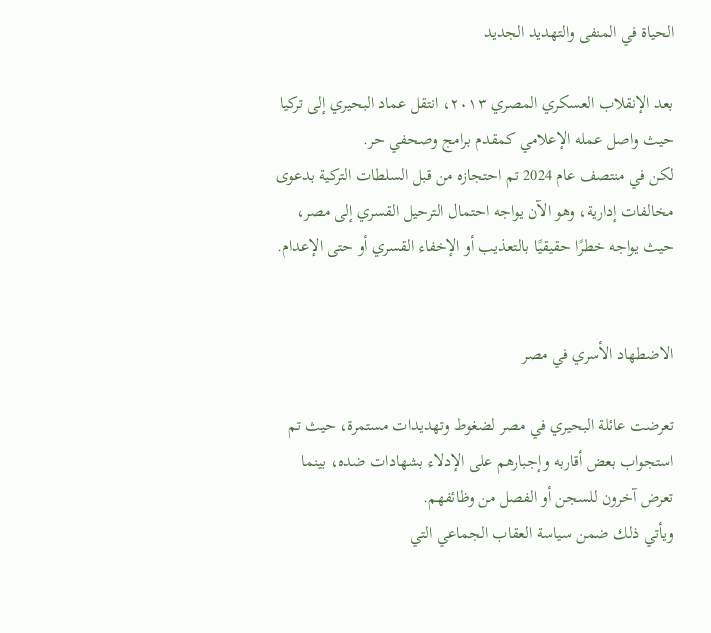الحياة في المنفى والتهديد الجديد

بعد الإنقلاب العسكري المصري ٢٠١٣، انتقل عماد البحيري إلى تركيا حيث واصل عمله الإعلامي كمقدم برامج وصحفي حر.
لكن في منتصف عام 2024 تم احتجازه من قبل السلطات التركية بدعوى مخالفات إدارية، وهو الآن يواجه احتمال الترحيل القسري إلى مصر، حيث يواجه خطرًا حقيقيًا بالتعذيب أو الإخفاء القسري أو حتى الإعدام.


الاضطهاد الأسري في مصر

تعرضت عائلة البحيري في مصر لضغوط وتهديدات مستمرة، حيث تم استجواب بعض أقاربه وإجبارهم على الإدلاء بشهادات ضده، بينما تعرض آخرون للسجن أو الفصل من وظائفهم.
ويأتي ذلك ضمن سياسة العقاب الجماعي التي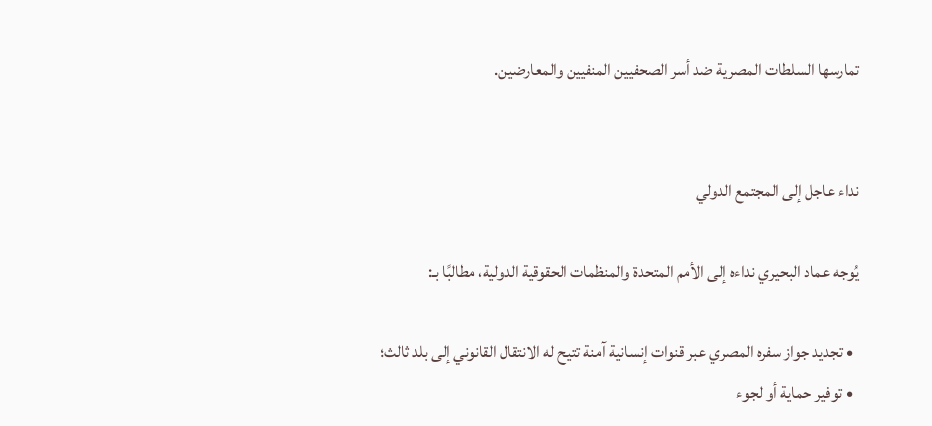تمارسها السلطات المصرية ضد أسر الصحفيين المنفيين والمعارضين.


نداء عاجل إلى المجتمع الدولي

يُوجه عماد البحيري نداءه إلى الأمم المتحدة والمنظمات الحقوقية الدولية، مطالبًا بـ:

  • تجديد جواز سفره المصري عبر قنوات إنسانية آمنة تتيح له الانتقال القانوني إلى بلد ثالث؛
  • توفير حماية أو لجوء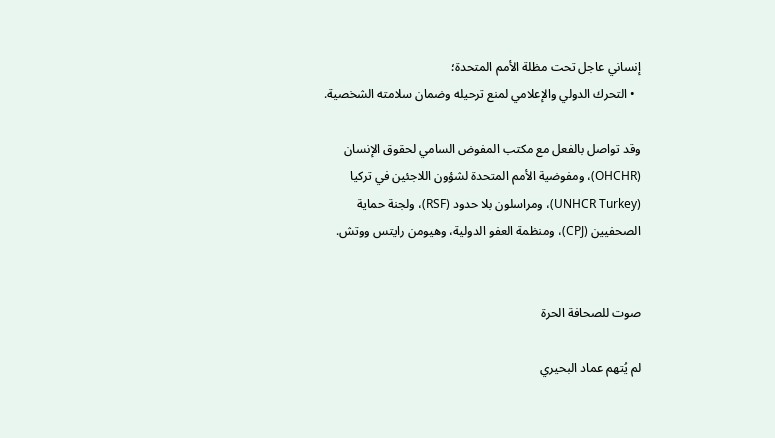إنساني عاجل تحت مظلة الأمم المتحدة؛
  • التحرك الدولي والإعلامي لمنع ترحيله وضمان سلامته الشخصية.

وقد تواصل بالفعل مع مكتب المفوض السامي لحقوق الإنسان (OHCHR)، ومفوضية الأمم المتحدة لشؤون اللاجئين في تركيا (UNHCR Turkey)، ومراسلون بلا حدود (RSF)، ولجنة حماية الصحفيين (CPJ)، ومنظمة العفو الدولية، وهيومن رايتس ووتش.


صوت للصحافة الحرة

لم يُتهم عماد البحيري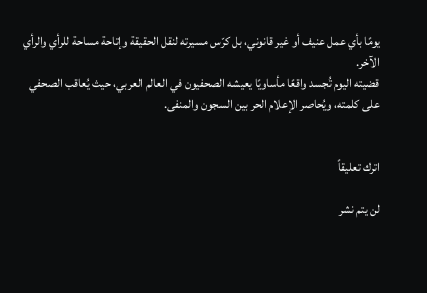يومًا بأي عمل عنيف أو غير قانوني، بل كرّس مسيرته لنقل الحقيقة وإتاحة مساحة للرأي والرأي الآخر.
قضيته اليوم تُجسد واقعًا مأساويًا يعيشه الصحفيون في العالم العربي، حيث يُعاقب الصحفي على كلمته، ويُحاصر الإعلام الحر بين السجون والمنفى.


اترك تعليقاً

لن يتم نشر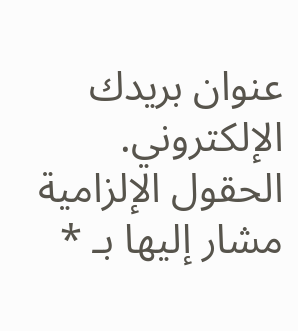عنوان بريدك الإلكتروني. الحقول الإلزامية مشار إليها بـ *